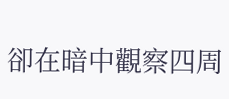卻在暗中觀察四周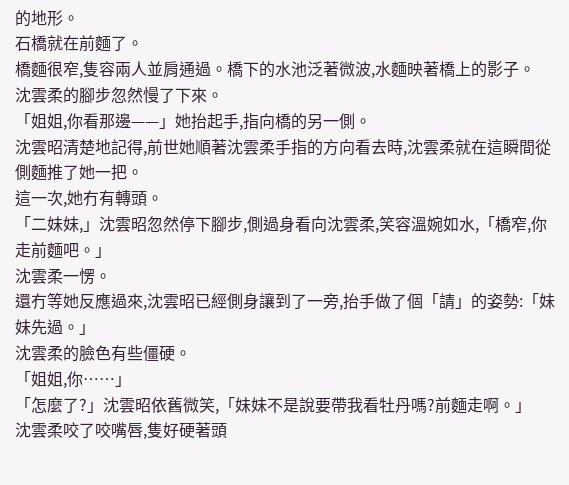的地形。
石橋就在前麵了。
橋麵很窄,隻容兩人並肩通過。橋下的水池泛著微波,水麵映著橋上的影子。
沈雲柔的腳步忽然慢了下來。
「姐姐,你看那邊——」她抬起手,指向橋的另一側。
沈雲昭清楚地記得,前世她順著沈雲柔手指的方向看去時,沈雲柔就在這瞬間從側麵推了她一把。
這一次,她冇有轉頭。
「二妹妹,」沈雲昭忽然停下腳步,側過身看向沈雲柔,笑容溫婉如水,「橋窄,你走前麵吧。」
沈雲柔一愣。
還冇等她反應過來,沈雲昭已經側身讓到了一旁,抬手做了個「請」的姿勢:「妹妹先過。」
沈雲柔的臉色有些僵硬。
「姐姐,你……」
「怎麼了?」沈雲昭依舊微笑,「妹妹不是說要帶我看牡丹嗎?前麵走啊。」
沈雲柔咬了咬嘴唇,隻好硬著頭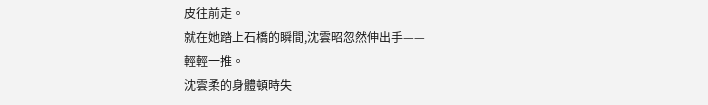皮往前走。
就在她踏上石橋的瞬間,沈雲昭忽然伸出手——
輕輕一推。
沈雲柔的身體頓時失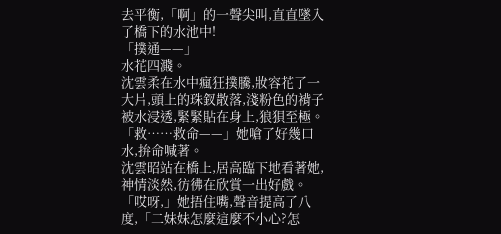去平衡,「啊」的一聲尖叫,直直墜入了橋下的水池中!
「撲通——」
水花四濺。
沈雲柔在水中瘋狂撲騰,妝容花了一大片,頭上的珠釵散落,淺粉色的褙子被水浸透,緊緊貼在身上,狼狽至極。
「救……救命——」她嗆了好幾口水,拚命喊著。
沈雲昭站在橋上,居高臨下地看著她,神情淡然,彷彿在欣賞一出好戲。
「哎呀,」她捂住嘴,聲音提高了八度,「二妹妹怎麼這麼不小心?怎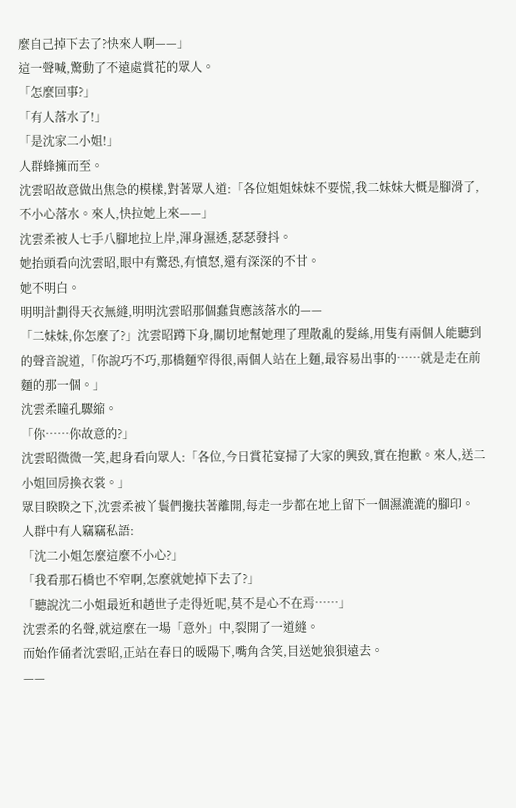麼自己掉下去了?快來人啊——」
這一聲喊,驚動了不遠處賞花的眾人。
「怎麼回事?」
「有人落水了!」
「是沈家二小姐!」
人群蜂擁而至。
沈雲昭故意做出焦急的模樣,對著眾人道:「各位姐姐妹妹不要慌,我二妹妹大概是腳滑了,不小心落水。來人,快拉她上來——」
沈雲柔被人七手八腳地拉上岸,渾身濕透,瑟瑟發抖。
她抬頭看向沈雲昭,眼中有驚恐,有憤怒,還有深深的不甘。
她不明白。
明明計劃得天衣無縫,明明沈雲昭那個蠢貨應該落水的——
「二妹妹,你怎麼了?」沈雲昭蹲下身,關切地幫她理了理散亂的髮絲,用隻有兩個人能聽到的聲音說道,「你說巧不巧,那橋麵窄得很,兩個人站在上麵,最容易出事的……就是走在前麵的那一個。」
沈雲柔瞳孔驟縮。
「你……你故意的?」
沈雲昭微微一笑,起身看向眾人:「各位,今日賞花宴掃了大家的興致,實在抱歉。來人,送二小姐回房換衣裳。」
眾目睽睽之下,沈雲柔被丫鬟們攙扶著離開,每走一步都在地上留下一個濕漉漉的腳印。
人群中有人竊竊私語:
「沈二小姐怎麼這麼不小心?」
「我看那石橋也不窄啊,怎麼就她掉下去了?」
「聽說沈二小姐最近和趙世子走得近呢,莫不是心不在焉……」
沈雲柔的名聲,就這麼在一場「意外」中,裂開了一道縫。
而始作俑者沈雲昭,正站在春日的暖陽下,嘴角含笑,目送她狼狽遠去。
——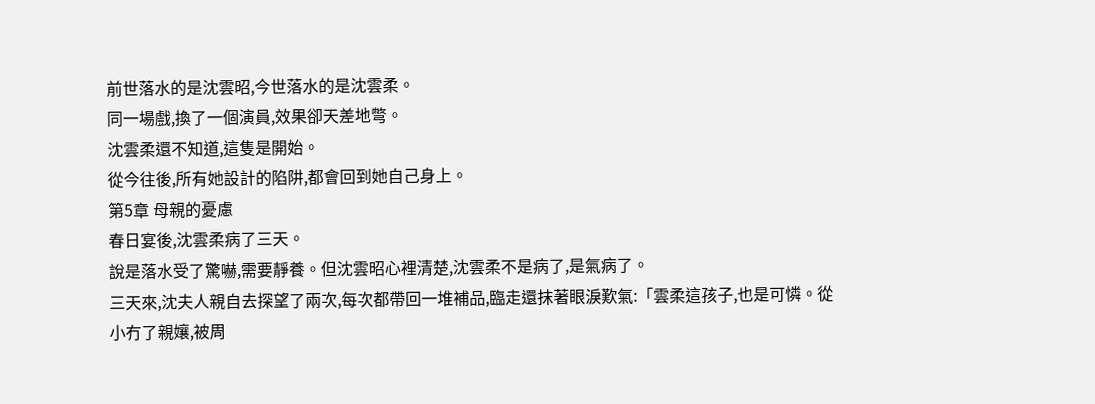前世落水的是沈雲昭,今世落水的是沈雲柔。
同一場戲,換了一個演員,效果卻天差地彆。
沈雲柔還不知道,這隻是開始。
從今往後,所有她設計的陷阱,都會回到她自己身上。
第5章 母親的憂慮
春日宴後,沈雲柔病了三天。
說是落水受了驚嚇,需要靜養。但沈雲昭心裡清楚,沈雲柔不是病了,是氣病了。
三天來,沈夫人親自去探望了兩次,每次都帶回一堆補品,臨走還抹著眼淚歎氣:「雲柔這孩子,也是可憐。從小冇了親孃,被周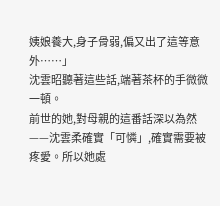姨娘養大,身子骨弱,偏又出了這等意外……」
沈雲昭聽著這些話,端著茶杯的手微微一頓。
前世的她,對母親的這番話深以為然——沈雲柔確實「可憐」,確實需要被疼愛。所以她處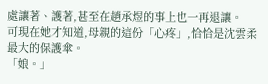處讓著、護著,甚至在趙承煜的事上也一再退讓。
可現在她才知道,母親的這份「心疼」,恰恰是沈雲柔最大的保護傘。
「娘。」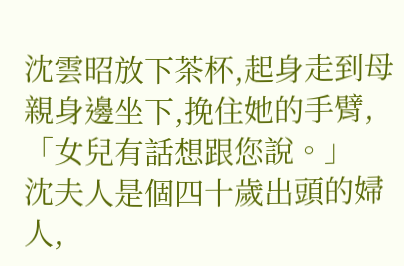沈雲昭放下茶杯,起身走到母親身邊坐下,挽住她的手臂,「女兒有話想跟您說。」
沈夫人是個四十歲出頭的婦人,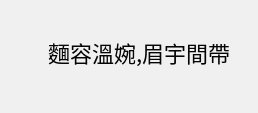麵容溫婉,眉宇間帶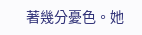著幾分憂色。她